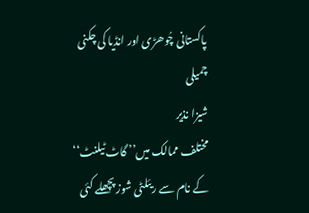پاکستانی چُوھڑی اور انڈیا کی چکنی چمیلی
شیزا نذیر
مختلف ممالک میں’’ گاٹ ٹیلنٹ‘‘ کے نام سے ریئلٹی شوز پچھلے کئی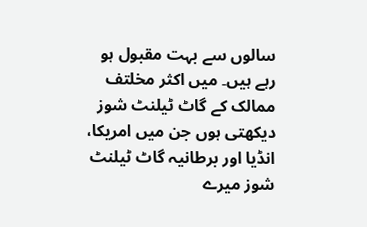سالوں سے بہت مقبول ہو رہے ہیں۔ میں اکثر مخلتف ممالک کے گاٹ ٹیلنٹ شوز دیکھتی ہوں جن میں امریکا، انڈیا اور برطانیہ گاٹ ٹیلنٹ شوز میرے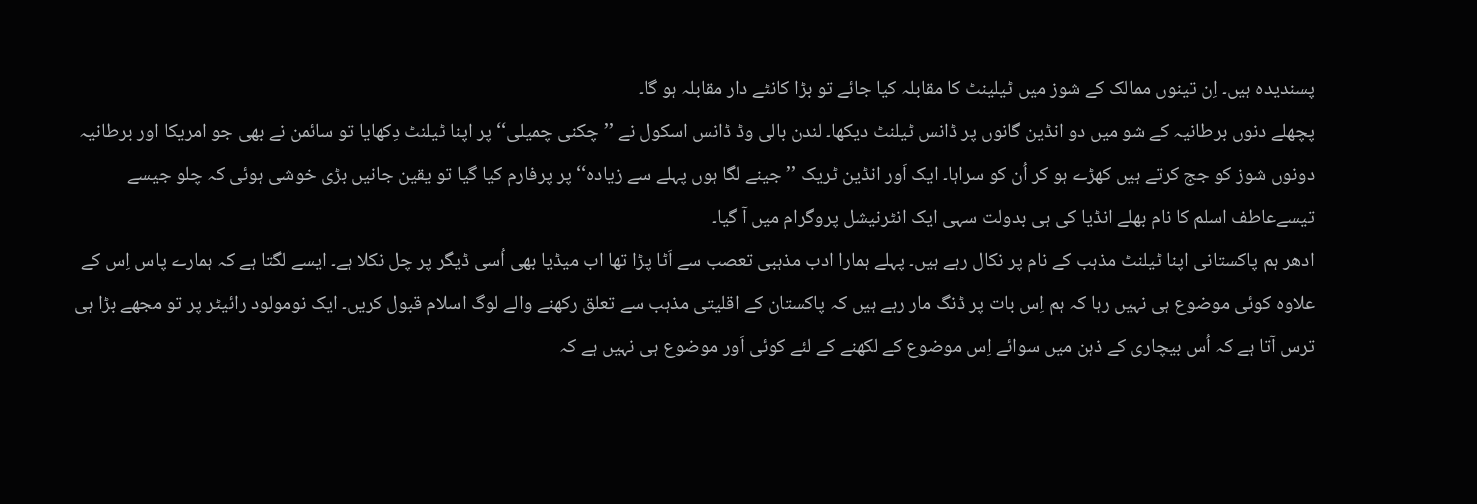پسندیدہ ہیں۔ اِن تینوں ممالک کے شوز میں ٹیلینٹ کا مقابلہ کیا جائے تو بڑا کانٹے دار مقابلہ ہو گا۔
پچھلے دنوں برطانیہ کے شو میں دو انڈین گانوں پر ڈانس ٹیلنٹ دیکھا۔ لندن بالی وڈ ڈانس اسکول نے ’’چکنی چمیلی‘‘ پر اپنا ٹیلنٹ دِکھایا تو سائمن نے بھی جو امریکا اور برطانیہ دونوں شوز کو جج کرتے ہیں کھڑے ہو کر اُن کو سراہا۔ ایک اَور انڈین ٹریک ’’ جینے لگا ہوں پہلے سے زیادہ‘‘ پر پرفارم کیا گیا تو یقین جانیں بڑی خوشی ہوئی کہ چلو جیسے تیسےعاطف اسلم کا نام بھلے انڈیا کی ہی بدولت سہی ایک انٹرنیشل پروگرام میں آ گیا۔
ادھر ہم پاکستانی اپنا ٹیلنٹ مذہب کے نام پر نکال رہے ہیں۔ پہلے ہمارا ادب مذہبی تعصب سے اَٹا پڑا تھا اب میڈیا بھی اُسی ڈیگر پر چل نکلا ہے۔ ایسے لگتا ہے کہ ہمارے پاس اِس کے علاوہ کوئی موضوع ہی نہیں رہا کہ ہم اِس بات پر ڈنگ مار رہے ہیں کہ پاکستان کے اقلیتی مذہب سے تعلق رکھنے والے لوگ اسلام قبول کریں۔ ایک نومولود رائیٹر پر تو مجھے بڑا ہی ترس آتا ہے کہ اُس بیچاری کے ذہن میں سوائے اِس موضوع کے لکھنے کے لئے کوئی اَور موضوع ہی نہیں ہے کہ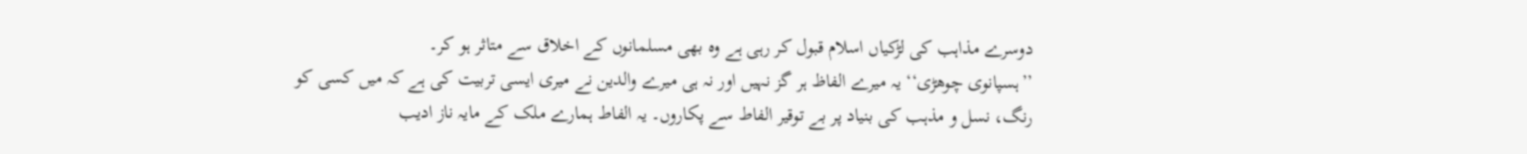دوسرے مذاہب کی لڑکیاں اسلام قبول کر رہی ہے وہ بھی مسلمانوں کے اخلاق سے متاثر ہو کر۔
’’ہسپانوی چوھڑی‘‘ یہ میرے الفاظ ہر گز نہیں اور نہ ہی میرے والدین نے میری ایسی تربیت کی ہے کہ میں کسی کو رنگ، نسل و مذہب کی بنیاد پر بے توقیر الفاط سے پکاروں۔ یہ الفاط ہمارے ملک کے مایہ ناز ادیب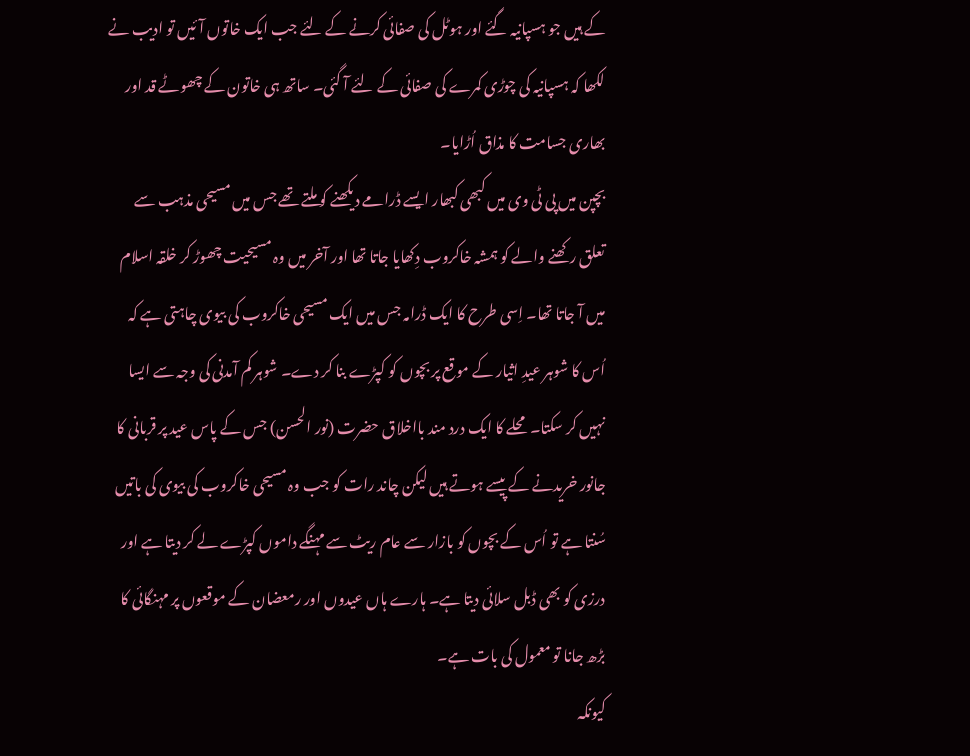کے ہیں جو ہسپانیہ گئے اور ہوٹل کی صفائی کرنے کے لئے جب ایک خاتوں آئیں تو ادیب نے لکھا کہ ہسپانیہ کی چوڑی کمرے کی صفائی کے لئے آ گئی۔ ساتھ ہی خاتون کے چھوٹے قد اور بھاری جسامت کا مذاق اُڑایا۔
بچپن میں پی ٹی وی میں کبھی کبھار ایسے ڈرامے دیکھنے کو ملتے تھے جس میں مسیحی مذہب سے تعلق رکھنے والے کو ہمشہ خاکروب دِکھایا جاتا تھا اور آخر میں وہ مسیحیت چھوڑ کر خلقہ اسلام میں آ جاتا تھا۔ اِسی طرح کا ایک ڈرامہ جس میں ایک مسیحی خاکروب کی بیوی چاہتی ہے کہ اُس کا شوہر عیدِ اثیار کے موقع پر بچوں کو کپڑے بنا کر دے۔ شوہر کم آمدنی کی وجہ سے ایسا نہیں کر سکتا۔ محلے کا ایک درد مند بااخلاق حضرت (نور الحسن) جس کے پاس عید پر قربانی کا جانور خریدنے کے پیسے ہوتے ہیں لیکن چاند رات کو جب وہ مسیحی خاکروب کی بیوی کی باتیں سُنتا ہے تو اُس کے بچوں کو بازار سے عام ریٹ سے مہنگے داموں کپڑے لے کر دیتا ہے اور درزی کو بھی ڈبل سلائی دیتا ہے۔ ہارے ہاں عیدوں اور رمعضان کے موقعوں پر مہنگائی کا بڑھ جانا تو معمول کی بات ہے۔
کیونکہ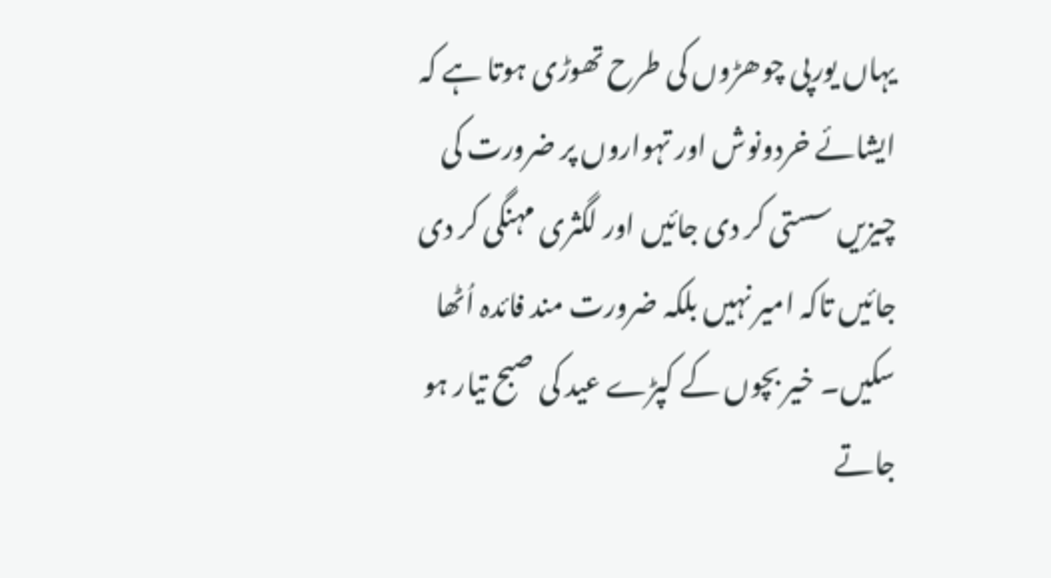یہاں یورپی چوھڑوں کی طرح تھوڑی ہوتا ہے کہ ایشائے خردونوش اور تہواروں پر ضرورت کی چیزیں سستی کر دی جائیں اور لگثری مہنگی کر دی جائیں تاکہ امیر نہیں بلکہ ضرورت مند فائدہ اُٹھا سکیں۔ خیر بچوں کے کپڑے عید کی صبح تیار ہو جاتے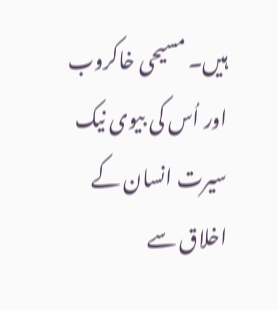ہیں۔ مسیحی خاکروب اور اُس کی بیوی نیک سیرت انسان کے اخلاق سے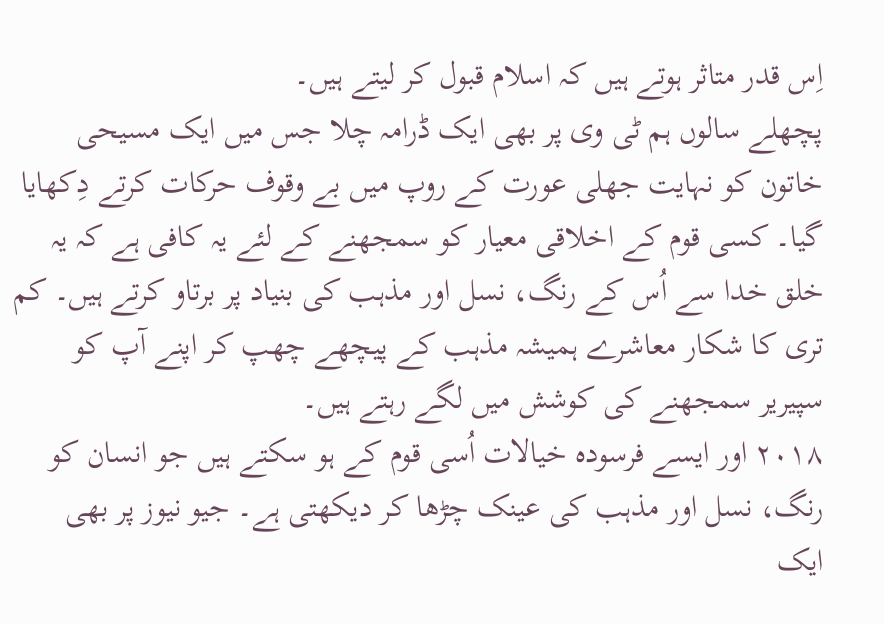اِس قدر متاثر ہوتے ہیں کہ اسلام قبول کر لیتے ہیں۔
پچھلے سالوں ہم ٹی وی پر بھی ایک ڈرامہ چلا جس میں ایک مسیحی خاتون کو نہایت جھلی عورت کے روپ میں بے وقوف حرکات کرتے دِکھایا گیا۔ کسی قوم کے اخلاقی معیار کو سمجھنے کے لئے یہ کافی ہے کہ یہ خلق خدا سے اُس کے رنگ، نسل اور مذہب کی بنیاد پر برتاو کرتے ہیں۔ کم تری کا شکار معاشرے ہمیشہ مذہب کے پیچھے چھپ کر اپنے آپ کو سپیریر سمجھنے کی کوشش میں لگے رہتے ہیں۔
۲۰۱۸ اور ایسے فرسودہ خیالات اُسی قوم کے ہو سکتے ہیں جو انسان کو رنگ، نسل اور مذہب کی عینک چڑھا کر دیکھتی ہے۔ جیو نیوز پر بھی ایک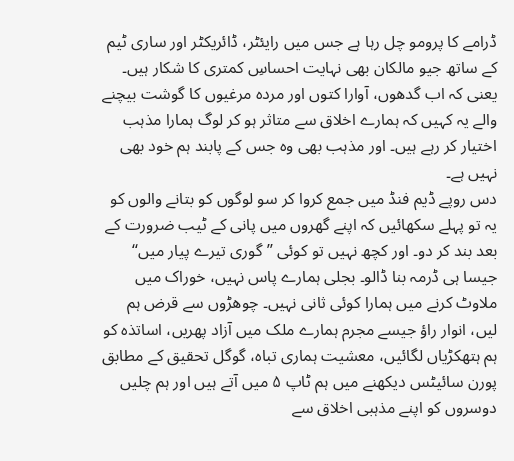ڈرامے کا پرومو چل رہا ہے جس میں رایئٹر، ڈائریکٹر اور ساری ٹیم کے ساتھ جیو مالکان بھی نہایت احساسِ کمتری کا شکار ہیں۔ یعنی کہ اب گدھوں، آوارا کتوں اور مردہ مرغیوں کا گوشت بیچنے والے یہ کہیں کہ ہمارے اخلاق سے متاثر ہو کر لوگ ہمارا مذہب اختیار کر رہے ہیں۔ اور مذہب بھی وہ جس کے پابند ہم خود بھی نہیں ہے۔
دس روپے ڈیم فنڈ میں جمع کروا کر سو لوگوں کو بتانے والوں کو یہ تو پہلے سکھائیں کہ اپنے گھروں میں پانی کے ٹیب ضرورت کے بعد بند کر دو۔ اور کچھ نہیں تو کوئی ’’گوری تیرے پیار میں‘‘ جیسا ہی ڈرمہ بنا ڈالو۔ بجلی ہمارے پاس نہیں، خوراک میں ملاوٹ کرنے میں ہمارا کوئی ثانی نہیں۔ چوھڑوں سے قرض ہم لیں، انوار راؤ جیسے مجرم ہمارے ملک میں آزاد پھریں، اساتذہ کو ہم ہتھکڑیاں لگائیں، معشیت ہماری تباہ، گوگل تحقیق کے مطابق پورن سائیٹس دیکھنے میں ہم ٹاپ ۵ میں آتے ہیں اور ہم چلیں دوسروں کو اپنے مذہبی اخلاق سے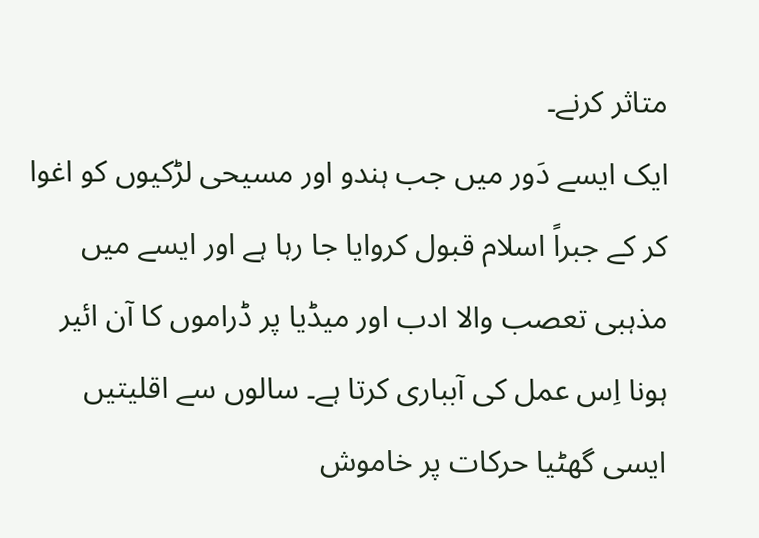متاثر کرنے۔
ایک ایسے دَور میں جب ہندو اور مسیحی لڑکیوں کو اغوا کر کے جبراً اسلام قبول کروایا جا رہا ہے اور ایسے میں مذہبی تعصب والا ادب اور میڈیا پر ڈراموں کا آن ائیر ہونا اِس عمل کی آبباری کرتا ہے۔ سالوں سے اقلیتیں ایسی گھٹیا حرکات پر خاموش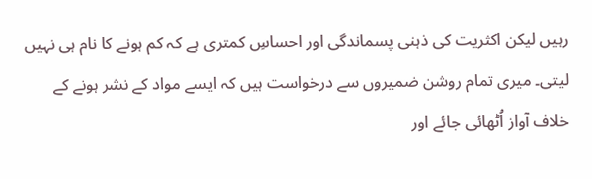رہیں لیکن اکثریت کی ذہنی پسماندگی اور احساسِ کمتری ہے کہ کم ہونے کا نام ہی نہیں لیتی۔ میری تمام روشن ضمیروں سے درخواست ہیں کہ ایسے مواد کے نشر ہونے کے خلاف آواز اُٹھائی جائے اور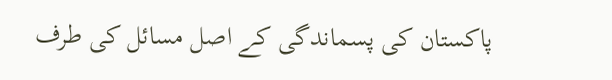پاکستان کی پسماندگی کے اصل مسائل کی طرف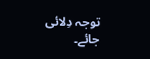توجہ دِلائی جائے۔